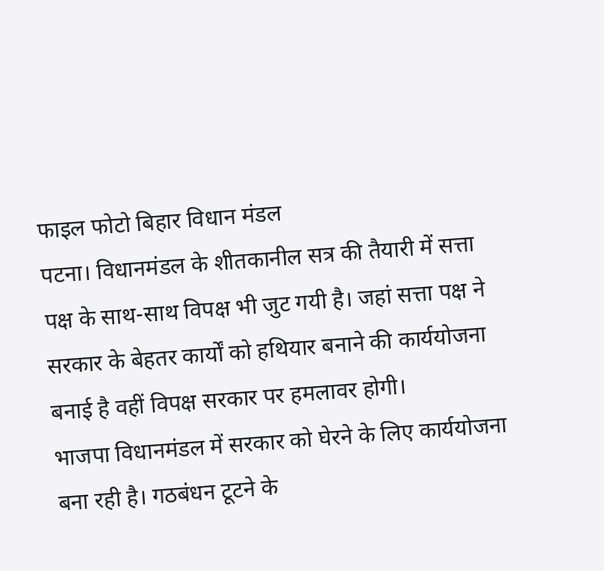फाइल फोटो बिहार विधान मंडल
पटना। विधानमंडल के शीतकानील सत्र की तैयारी में सत्ता पक्ष के साथ-साथ विपक्ष भी जुट गयी है। जहां सत्ता पक्ष ने सरकार के बेहतर कार्यों को हथियार बनाने की कार्ययोजना बनाई है वहीं विपक्ष सरकार पर हमलावर होगी।
भाजपा विधानमंडल में सरकार को घेरने के लिए कार्ययोजना बना रही है। गठबंधन टूटने के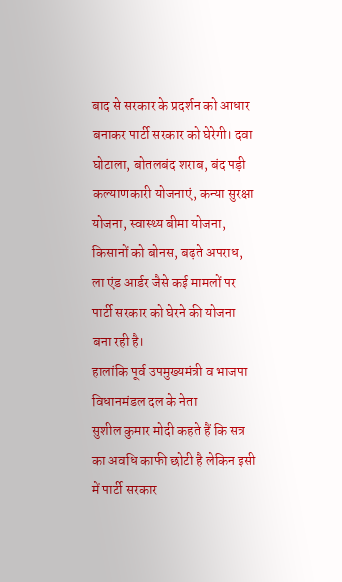बाद से सरकार के प्रदर्शन को आधार बनाकर पार्टी सरकार को घेरेगी। दवा घोटाला, बोतलबंद शराब, बंद पड़ी कल्याणकारी योजनाएं, कन्या सुरक्षा योजना, स्वास्थ्य बीमा योजना, किसानों को बोनस, बढ़ते अपराध, ला एंड आर्डर जैसे कई मामलों पर पार्टी सरकार को घेरने की योजना बना रही है।
हालांकि पूर्व उपमुख्यमंत्री व भाजपा विधानमंडल दल के नेता
सुशील कुमार मोदी कहते हैं कि सत्र का अवधि काफी छोटी है लेकिन इसी में पार्टी सरकार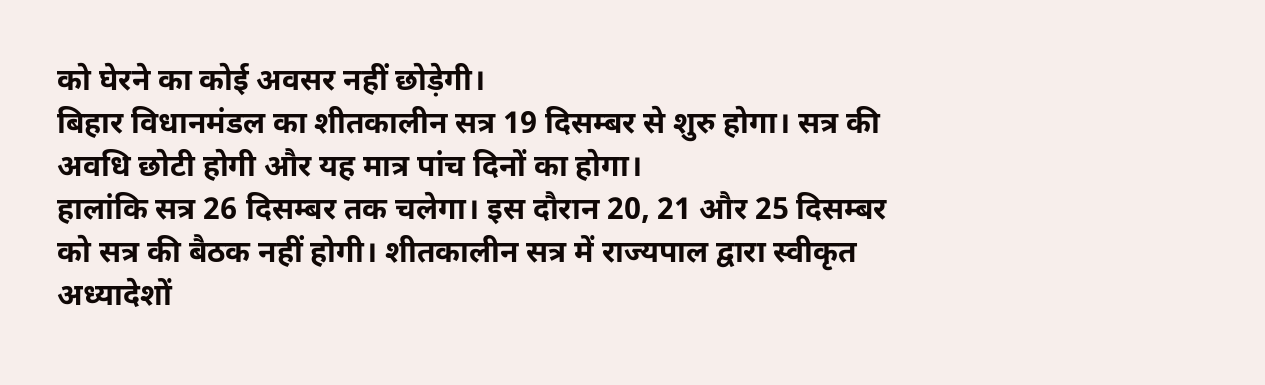को घेरने का कोई अवसर नहीं छोड़ेगी।
बिहार विधानमंडल का शीतकालीन सत्र 19 दिसम्बर से शुरु होगा। सत्र की अवधि छोटी होगी और यह मात्र पांच दिनों का होगा।
हालांकि सत्र 26 दिसम्बर तक चलेगा। इस दौरान 20, 21 और 25 दिसम्बर को सत्र की बैठक नहीं होगी। शीतकालीन सत्र में राज्यपाल द्वारा स्वीकृत अध्यादेशों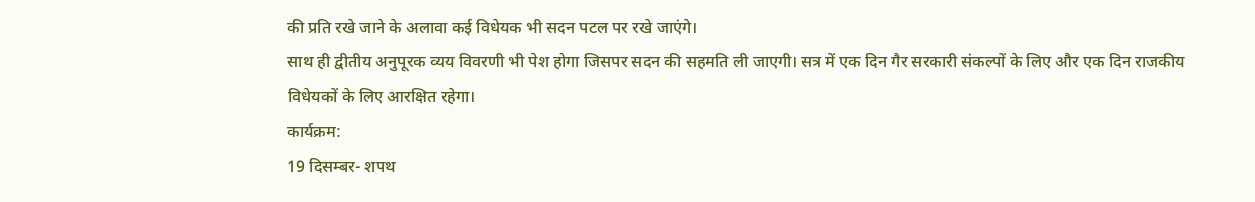की प्रति रखे जाने के अलावा कई विधेयक भी सदन पटल पर रखे जाएंगे।
साथ ही द्वीतीय अनुपूरक व्यय विवरणी भी पेश होगा जिसपर सदन की सहमति ली जाएगी। सत्र में एक दिन गैर सरकारी संकल्पों के लिए और एक दिन राजकीय विधेयकों के लिए आरक्षित रहेगा।
कार्यक्रम:
19 दिसम्बर- शपथ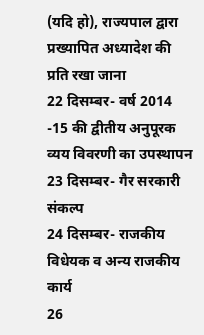(यदि हो), राज्यपाल द्वारा प्रख्यापित अध्यादेश की प्रति रखा जाना
22 दिसम्बर- वर्ष 2014 -15 की द्वीतीय अनुपूरक व्यय विवरणी का उपस्थापन
23 दिसम्बर- गैर सरकारी संकल्प
24 दिसम्बर- राजकीय विधेयक व अन्य राजकीय कार्य
26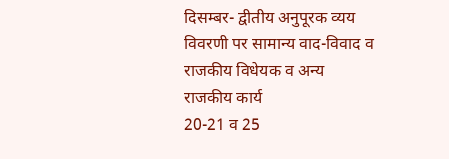दिसम्बर- द्वीतीय अनुपूरक व्यय विवरणी पर सामान्य वाद-विवाद व राजकीय विधेयक व अन्य राजकीय कार्य
20-21 व 25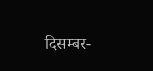दिसम्बर-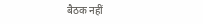बैठक नहीं